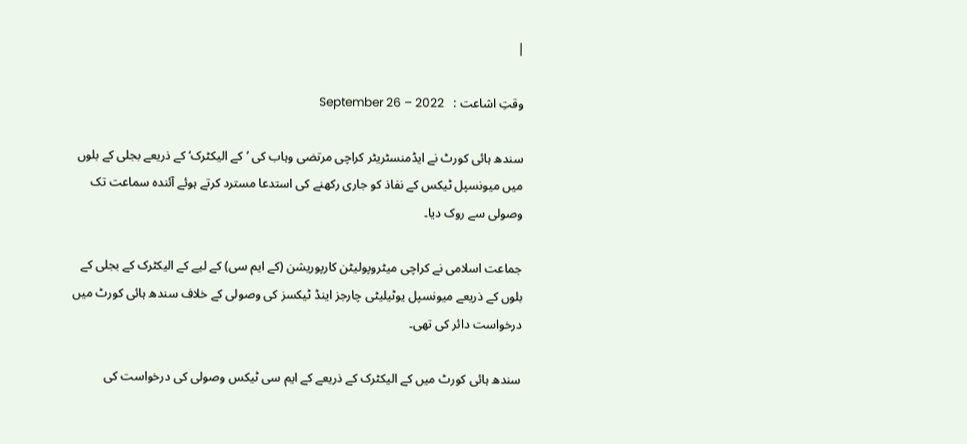|

وقتِ اشاعت :   September 26 – 2022

سندھ ہائی کورٹ نے ایڈمنسٹریٹر کراچی مرتضی وہاب کی ’کے الیکٹرک‘ کے ذریعے بجلی کے بلوں میں میونسپل ٹیکس کے نفاذ کو جاری رکھنے کی استدعا مسترد کرتے ہوئے آئندہ سماعت تک وصولی سے روک دیا۔

جماعت اسلامی نے کراچی میٹروپولیٹن کارپوریشن (کے ایم سی) کے لیے کے الیکٹرک کے بجلی کے بلوں کے ذریعے میونسپل یوٹیلیٹی چارجز اینڈ ٹیکسز کی وصولی کے خلاف سندھ ہائی کورٹ میں درخواست دائر کی تھی۔

سندھ ہائی کورٹ میں کے الیکٹرک کے ذریعے کے ایم سی ٹیکس وصولی کی درخواست کی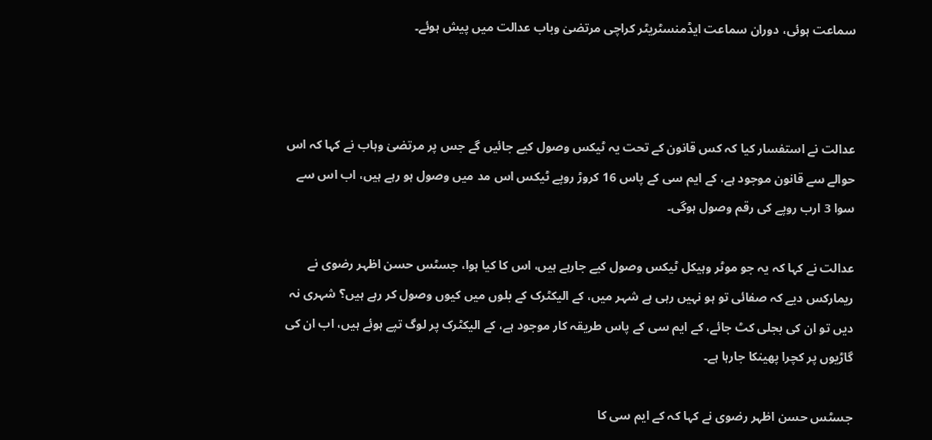سماعت ہوئی، دوران سماعت ایڈمنسٹریٹر کراچی مرتضیٰ وباب عدالت میں پیش ہوئے۔



عدالت نے استفسار کیا کہ کس قانون کے تحت یہ ٹیکس وصول کیے جائیں گے جس پر مرتضیٰ وہاب نے کہا کہ اس حوالے سے قانون موجود ہے، کے ایم سی کے پاس 16 کروڑ روپے ٹیکس اس مد میں وصول ہو رہے ہیں، اب اس سے سوا 3 ارب روپے کی رقم وصول ہوگی۔

عدالت نے کہا کہ یہ جو موٹر وہیکل ٹیکس وصول کیے جارہے ہیں، اس کا کیا ہوا، جسٹس حسن اظہر رضوی نے ریمارکس دیے کہ صفائی تو ہو نہیں رہی ہے شہر میں، کے الیکٹرک کے بلوں میں کیوں وصول کر رہے ہیں؟ شہری نہ دیں تو ان کی بجلی کٹ جائے، کے ایم سی کے پاس طریقہ کار موجود ہے، کے الیکٹرک پر لوگ تپے ہوئے ہیں، اب ان کی گاڑیوں پر کچرا پھینکا جارہا ہے۔

جسٹس حسن اظہر رضوی نے کہا کہ کے ایم سی کا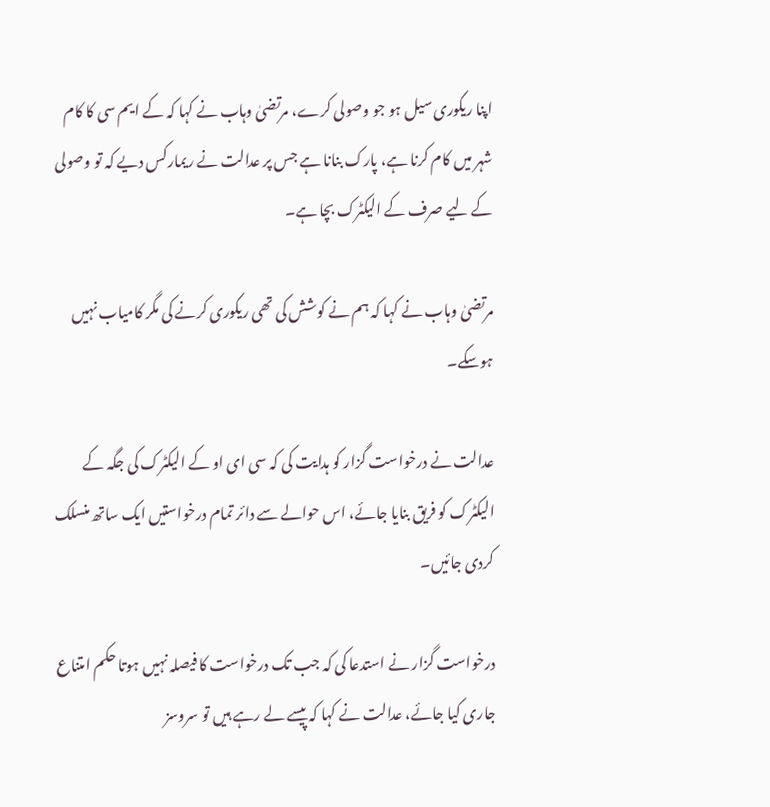اپنا ریکوری سیل ہو جو وصولی کرے، مرتضیٰ وہاب نے کہا کہ کے ایم سی کا کام شہر میں کام کرنا ہے، پارک بنانا ہے جس پر عدالت نے ریمارکس دیے کہ تو وصولی کے لیے صرف کے الیکٹرک بچا ہے۔

مرتضیٰ وہاب نے کہا کہ ہم نے کوشش کی تھی ریکوری کرنے کی مگر کامیاب نہیں ہوسکے۔

عدالت نے درخواست گزار کو ہدایت کی کہ سی ای او کے الیکٹرک کی جگہ کے الیکٹرک کو فریق بنایا جائے، اس حوالے سے دائر تمام درخواستیں ایک ساتھ منسلک کردی جائیں۔

درخواست گزار نے استدعا کی کہ جب تک درخواست کا فیصلہ نہیں ہوتا حکم امتناع جاری کیا جائے، عدالت نے کہا کہ پیسے لے رہے ہیں تو سروسز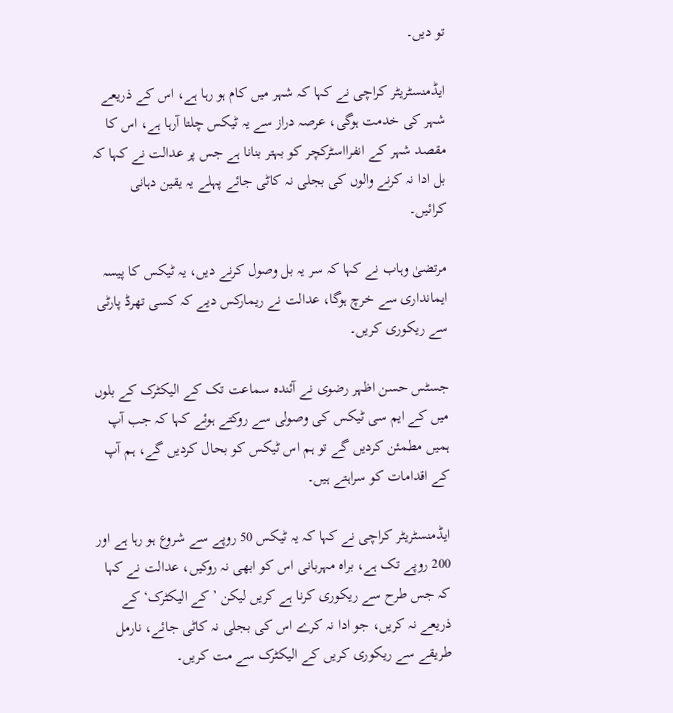تو دیں۔

ایڈمنسٹریٹر کراچی نے کہا کہ شہر میں کام ہو رہا ہے، اس کے ذریعے شہر کی خدمت ہوگی، عرصہ دراز سے یہ ٹیکس چلتا آرہا ہے، اس کا مقصد شہر کے انفرااسٹرکچر کو بہتر بنانا ہے جس پر عدالت نے کہا کہ بل ادا نہ کرنے والوں کی بجلی نہ کاٹی جائے پہلے یہ یقین دہانی کرائیں۔

مرتضیٰ وہاب نے کہا کہ سر یہ بل وصول کرنے دیں، یہ ٹیکس کا پیسہ ایمانداری سے خرچ ہوگا، عدالت نے ریمارکس دیے کہ کسی تھرڈ پارٹی سے ریکوری کریں۔

جسٹس حسن اظہر رضوی نے آئندہ سماعت تک کے الیکٹرک کے بلوں میں کے ایم سی ٹیکس کی وصولی سے روکتے ہوئے کہا کہ جب آپ ہمیں مطمئن کردیں گے تو ہم اس ٹیکس کو بحال کردیں گے، ہم آپ کے اقدامات کو سراہتے ہیں۔

ایڈمنسٹریٹر کراچی نے کہا کہ یہ ٹیکس 50 روپے سے شروع ہو رہا ہے اور 200 روپے تک ہے، براہ مہربانی اس کو ابھی نہ روکیں، عدالت نے کہا کہ جس طرح سے ریکوری کرنا ہے کریں لیکن ’کے الیکٹرک‘ کے ذریعے نہ کریں، جو ادا نہ کرے اس کی بجلی نہ کاٹی جائے، نارمل طریقے سے ریکوری کریں کے الیکٹرک سے مت کریں۔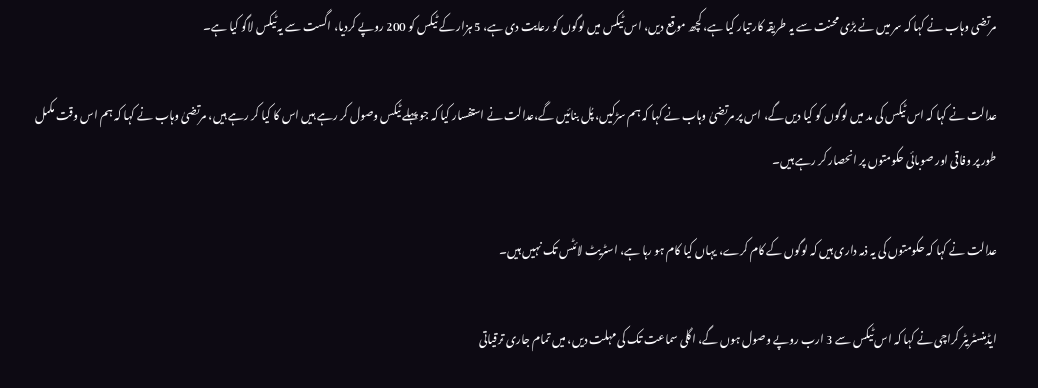مرتضی وہاب نے کہا کہ سر میں نے بڑی محنت سے یہ طریقہ کار تیار کیا ہے، کچھ موقع دیں، اس ٹیکس میں لوگوں کو رعایت دی ہے، 5 ہزار کے ٹیکس کو 200 روپے کردیا، اگست سے یہ ٹیکس لاگو کیا ہے۔

عدالت نے کہا کہ اس ٹیکس کی مد میں لوگوں کو کیا دیں گے، اس پر مرتضیٰ وہاب نے کہا کہ ہم سڑکیں، پُل بنائیں گے،عدالت نے استفسار کیا کہ جو پہلے ٹیکس وصول کر رہے ہیں اس کا کیا کر رہے ہیں، مرتضیٰ وہاب نے کہا کہ ہم اس وقت مکمل طور پر وفاقی اور صوبائی حکومتوں پر انحصار کر رہے ہیں۔

عدالت نے کہا کہ حکومتوں کی یہ ذمہ داری ہیں کہ لوگوں کے کام کرے، یہاں کیا کام ہو رہا ہے، اسٹریٹ لائٹس تک نہیں ہیں۔

ایڈمنسٹریٹر کراچی نے کہا کہ اس ٹیکس سے 3 ارب روپے وصول ہوں گے، اگلی سماعت تک کی مہلت دیں، میں تمام جاری ترقیاتی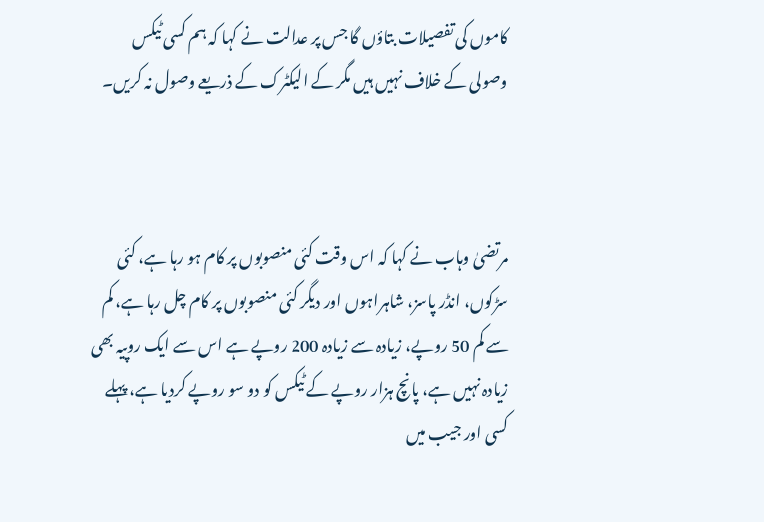کاموں کی تفصیلات بتاؤں گا جس پر عدالت نے کہا کہ ہم کسی ٹیکس وصولی کے خلاف نہیں ہیں مگر کے الیکٹرک کے ذریعے وصول نہ کریں۔



مرتضیٰ وہاب نے کہا کہ اس وقت کئی منصوبوں پر کام ہو رہا ہے، کئی سڑکوں، انڈر پاسز، شاہراہوں اور دیگر کئی منصوبوں پر کام چل رہا ہے، کم سے کم 50 روپے، زیادہ سے زیادہ 200 روپے ہے اس سے ایک روپیہ بھی زیادہ نہیں ہے، پانچ ہزار روپے کے ٹیکس کو دو سو روپے کردیا ہے، پہلے کسی اور جیب میں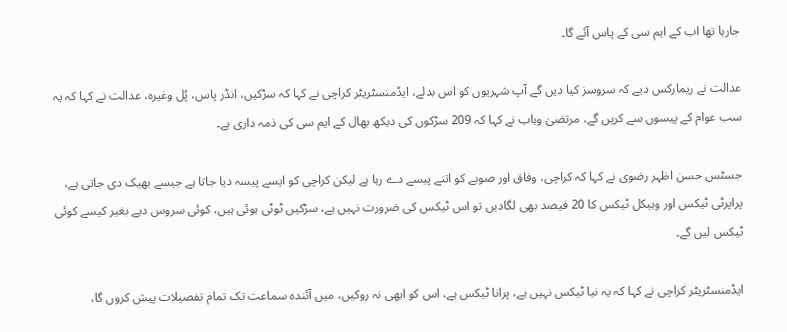جارہا تھا اب کے ایم سی کے پاس آئے گا۔

عدالت نے ریمارکس دیے کہ سروسز کیا دیں گے آپ شہریوں کو اس بدلے، ایڈمنسٹریٹر کراچی نے کہا کہ سڑکیں، انڈر پاس، پُل وغیرہ، عدالت نے کہا کہ یہ سب عوام کے پیسوں سے کریں گے، مرتضیٰ وہاب نے کہا کہ 209 سڑکوں کی دیکھ بھال کے ایم سی کی ذمہ داری ہے۔

جسٹس حسن اظہر رضوی نے کہا کہ کراچی، وفاق اور صوبے کو اتنے پیسے دے رہا ہے لیکن کراچی کو ایسے پیسہ دیا جاتا ہے جیسے بھیک دی جاتی ہے، پراپرٹی ٹیکس اور وہیکل ٹیکس کا 20 فیصد بھی لگادیں تو اس ٹیکس کی ضرورت نہیں ہے، سڑکیں ٹوٹی ہوئی ہیں، کوئی سروس دیے بغیر کیسے کوئی ٹیکس لیں گے۔

ایڈمنسٹریٹر کراچی نے کہا کہ یہ نیا ٹیکس نہیں ہے، پرانا ٹیکس ہے، اس کو ابھی نہ روکیں، میں آئندہ سماعت تک تمام تفصیلات پیش کروں گا،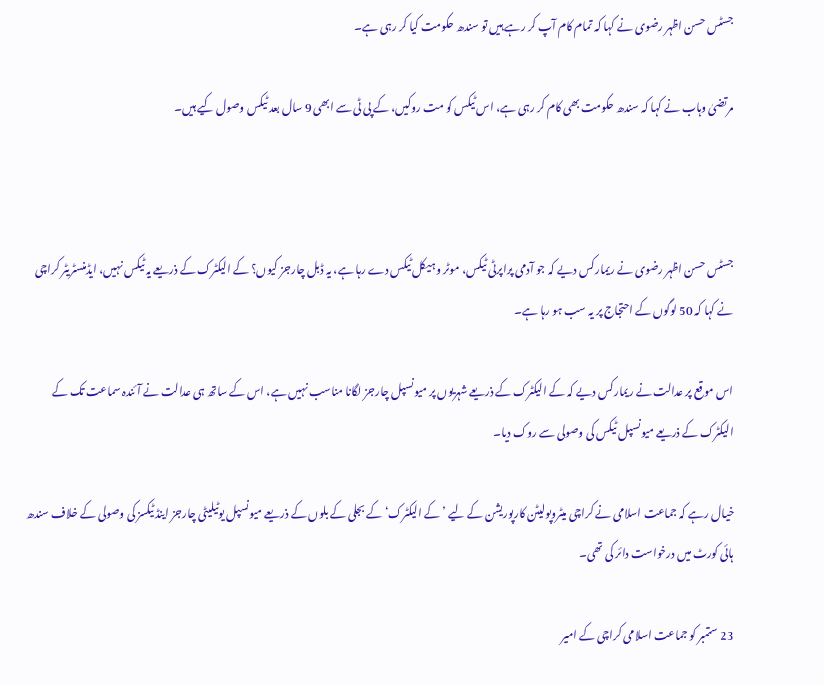جسٹس حسن اظہر رضوی نے کہا کہ تمام کام آپ کر رہے ہیں تو سندھ حکومت کیا کر رہی ہے۔

مرتضیٰ وہاب نے کہا کہ سندھ حکومت بھی کام کر رہی ہے، اس ٹیکس کو مت روکیں، کے پی ٹی سے ابھی 9 سال بعد ٹیکس وصول کیے ہیں۔



جسٹس حسن اظہر رضوی نے ریمارکس دیے کہ جو آدمی پراپرٹی ٹیکس، موٹر وہیکل ٹیکس دے رہا ہے، یہ ڈبل چارجز کیوں؟ کے الیکٹرک کے ذریعے یہ ٹیکس نہیں، ایڈمنسٹریٹر کراچی نے کہا کہ 50 لوگوں کے احتجاج پر یہ سب ہو رہا ہے۔

اس موقع پر عدالت نے ریمارکس دیے کہ کے الیکٹرک کے ذریعے شہریوں پر میونسپل چارجز لگانا مناسب نہیں ہے، اس کے ساتھ ہی عدالت نے آئندہ سماعت تک کے الیکٹرک کے ذریعے میونسپل ٹیکس کی وصولی سے روک دیا۔

خیال رہے کہ جماعت اسلامی نے کراچی میٹروپولیٹن کارپوریشن کے لیے ’کے الیکٹرک‘ کے بجلی کے بلوں کے ذریعے میونسپل یوٹیلیٹی چارجز اینڈ ٹیکسز کی وصولی کے خلاف سندھ ہائی کورٹ میں درخواست دائر کی تھی۔

23 ستمبر کو جماعت اسلامی کراچی کے امیر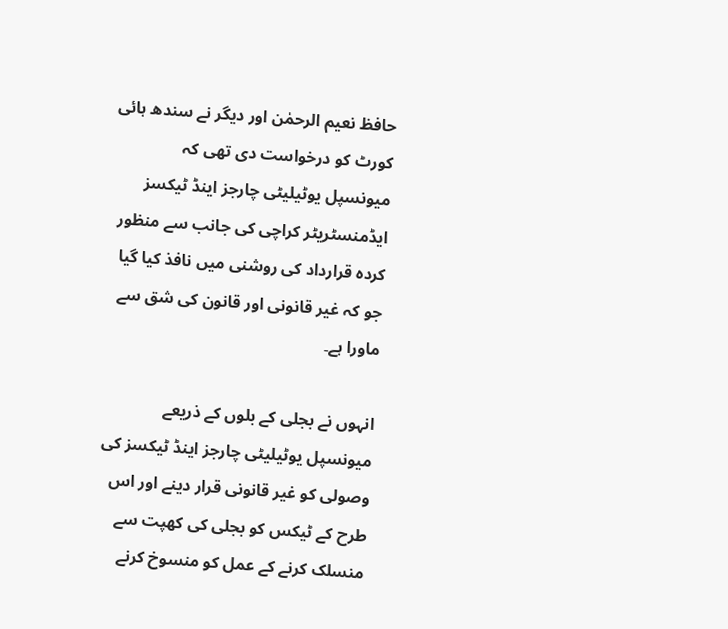حافظ نعیم الرحمٰن اور دیگر نے سندھ ہائی کورٹ کو درخواست دی تھی کہ میونسپل یوٹیلیٹی چارجز اینڈ ٹیکسز ایڈمنسٹریٹر کراچی کی جانب سے منظور کردہ قرارداد کی روشنی میں نافذ کیا گیا جو کہ غیر قانونی اور قانون کی شق سے ماورا ہے۔

انہوں نے بجلی کے بلوں کے ذریعے میونسپل یوٹیلیٹی چارجز اینڈ ٹیکسز کی وصولی کو غیر قانونی قرار دینے اور اس طرح کے ٹیکس کو بجلی کی کھپت سے منسلک کرنے کے عمل کو منسوخ کرنے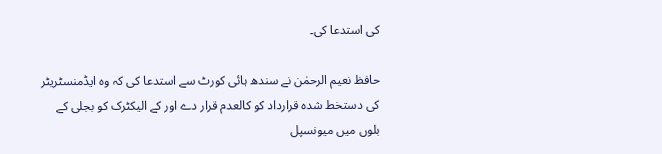کی استدعا کی۔

حافظ نعیم الرحمٰن نے سندھ ہائی کورٹ سے استدعا کی کہ وہ ایڈمنسٹریٹر کی دستخط شدہ قرارداد کو کالعدم قرار دے اور کے الیکٹرک کو بجلی کے بلوں میں میونسپل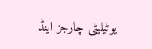یوٹیلیٹی چارجز اینڈ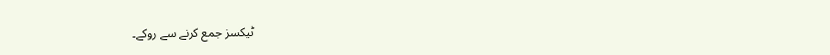ٹیکسز جمع کرنے سے روکے۔